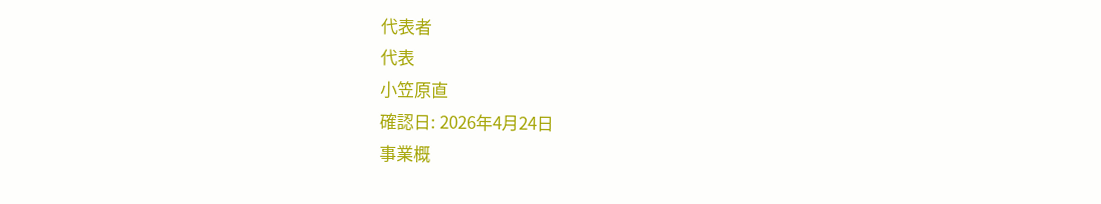代表者
代表
小笠原直
確認日: 2026年4月24日
事業概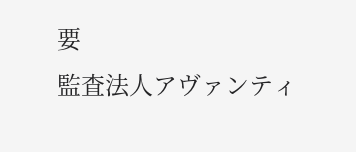要
監査法人アヴァンティ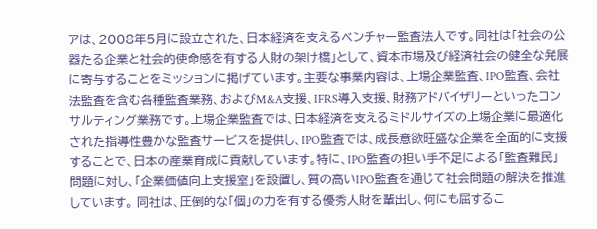アは、2008年5月に設立された、日本経済を支えるベンチャー監査法人です。同社は「社会の公器たる企業と社会的使命感を有する人財の架け橋」として、資本市場及び経済社会の健全な発展に寄与することをミッションに掲げています。主要な事業内容は、上場企業監査、IPO監査、会社法監査を含む各種監査業務、およびM&A支援、IFRS導入支援、財務アドバイザリーといったコンサルティング業務です。上場企業監査では、日本経済を支えるミドルサイズの上場企業に最適化された指導性豊かな監査サービスを提供し、IPO監査では、成長意欲旺盛な企業を全面的に支援することで、日本の産業育成に貢献しています。特に、IPO監査の担い手不足による「監査難民」問題に対し、「企業価値向上支援室」を設置し、質の高いIPO監査を通じて社会問題の解決を推進しています。 同社は、圧倒的な「個」の力を有する優秀人財を輩出し、何にも屈するこ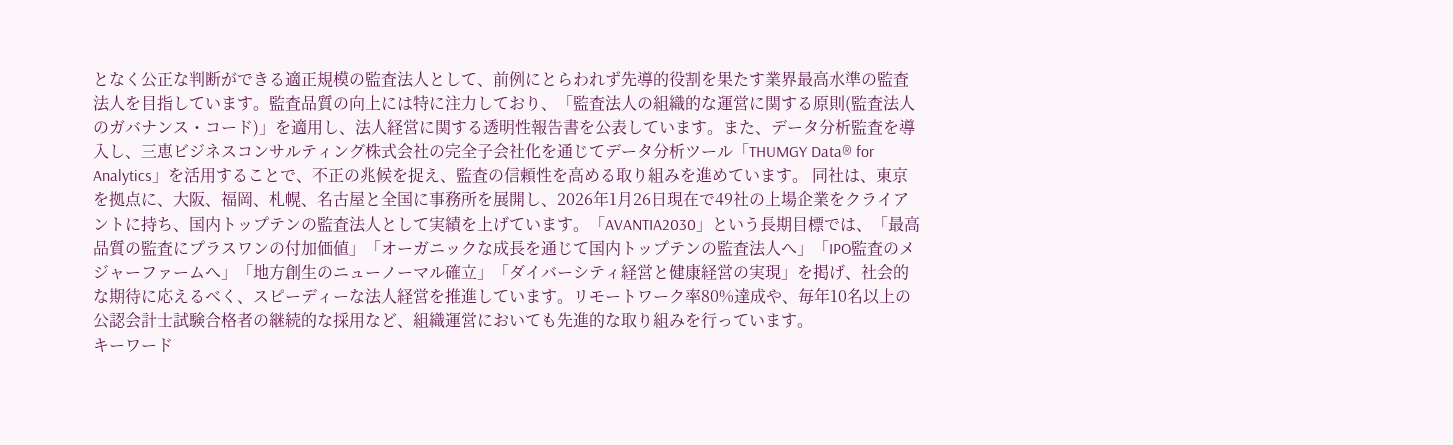となく公正な判断ができる適正規模の監査法人として、前例にとらわれず先導的役割を果たす業界最高水準の監査法人を目指しています。監査品質の向上には特に注力しており、「監査法人の組織的な運営に関する原則(監査法人のガバナンス・コード)」を適用し、法人経営に関する透明性報告書を公表しています。また、データ分析監査を導入し、三恵ビジネスコンサルティング株式会社の完全子会社化を通じてデータ分析ツール「THUMGY Data® for Analytics」を活用することで、不正の兆候を捉え、監査の信頼性を高める取り組みを進めています。 同社は、東京を拠点に、大阪、福岡、札幌、名古屋と全国に事務所を展開し、2026年1月26日現在で49社の上場企業をクライアントに持ち、国内トップテンの監査法人として実績を上げています。「AVANTIA2030」という長期目標では、「最高品質の監査にプラスワンの付加価値」「オーガニックな成長を通じて国内トップテンの監査法人へ」「IPO監査のメジャーファームへ」「地方創生のニューノーマル確立」「ダイバーシティ経営と健康経営の実現」を掲げ、社会的な期待に応えるべく、スピーディーな法人経営を推進しています。リモートワーク率80%達成や、毎年10名以上の公認会計士試験合格者の継続的な採用など、組織運営においても先進的な取り組みを行っています。
キーワード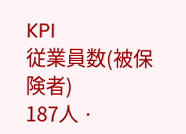KPI
従業員数(被保険者)
187人 ·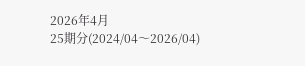2026年4月
25期分(2024/04〜2026/04)